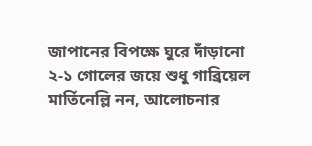জাপানের বিপক্ষে ঘুরে দাঁড়ানো ২-১ গোলের জয়ে শুধু গাব্রিয়েল মার্তিনেল্লি নন, আলোচনার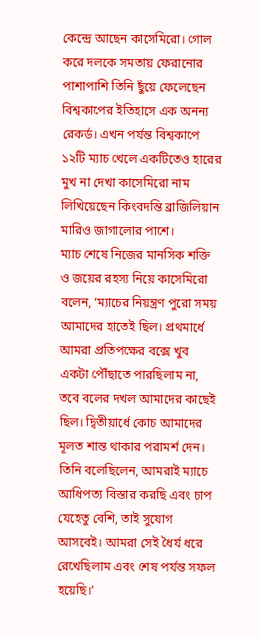কেন্দ্রে আছেন কাসেমিরো। গোল করে দলকে সমতায় ফেরানোর পাশাপাশি তিনি ছুঁয়ে ফেলেছেন বিশ্বকাপের ইতিহাসে এক অনন্য রেকর্ড। এখন পর্যন্ত বিশ্বকাপে ১২টি ম্যাচ খেলে একটিতেও হারের মুখ না দেখা কাসেমিরো নাম লিখিয়েছেন কিংবদন্তি ব্রাজিলিয়ান মারিও জাগালোর পাশে।
ম্যাচ শেষে নিজের মানসিক শক্তি ও জয়ের রহস্য নিয়ে কাসেমিরো বলেন, ‘ম্যাচের নিয়ন্ত্রণ পুরো সময় আমাদের হাতেই ছিল। প্রথমার্ধে আমরা প্রতিপক্ষের বক্সে খুব একটা পৌঁছাতে পারছিলাম না, তবে বলের দখল আমাদের কাছেই ছিল। দ্বিতীয়ার্ধে কোচ আমাদের মূলত শান্ত থাকার পরামর্শ দেন। তিনি বলেছিলেন, আমরাই ম্যাচে আধিপত্য বিস্তার করছি এবং চাপ যেহেতু বেশি, তাই সুযোগ আসবেই। আমরা সেই ধৈর্য ধরে রেখেছিলাম এবং শেষ পর্যন্ত সফল হয়েছি।’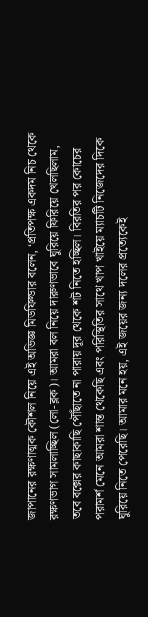জাপানের রক্ষণাত্মক কৌশল নিয়ে এই অভিজ্ঞ মিডফিল্ডার বলেন, ‘প্রতিপক্ষ একদম নিচ থেকে রক্ষণভাগ সামলাচ্ছিল (লো-ব্লক)। আমরা বল নিয়ে দারুণভাবে ঘুরিয়ে ফিরিয়ে খেলছিলাম, তবে বক্সের কাছাকাছি পৌঁছাতে না পারায় দূর থেকে শট নিতে হচ্ছিল। বিরতির পর কোচের পরামর্শ মেনে আমরা শান্ত থেকেছি এবং পরিস্থিতির সাথে খাপ খাইয়ে ম্যাচটি নিজেদের দিকে ঘুরিয়ে নিতে পেরেছি। আমার মনে হয়, এই জয়ের জন্য দলের প্রত্যেকেই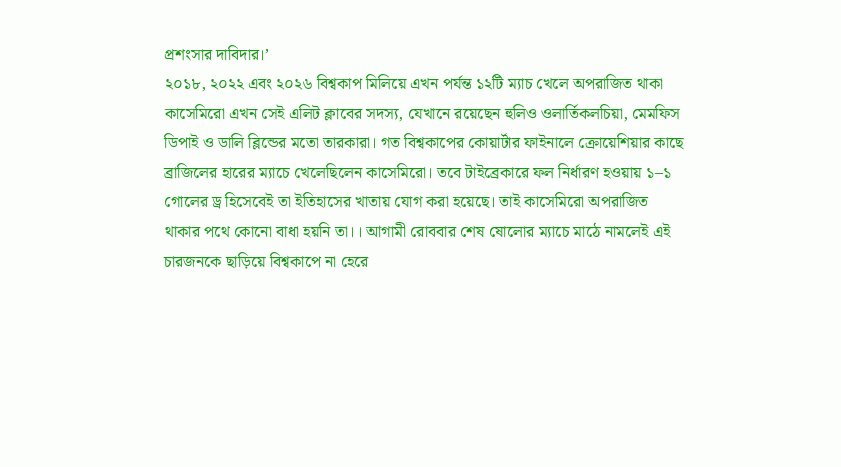প্রশংসার দাবিদার।’
২০১৮, ২০২২ এবং ২০২৬ বিশ্বকাপ মিলিয়ে এখন পর্যন্ত ১২টি ম্যাচ খেলে অপরাজিত থাকা কাসেমিরো এখন সেই এলিট ক্লাবের সদস্য, যেখানে রয়েছেন হুলিও ওলার্তিকলচিয়া, মেমফিস ডিপাই ও ডালি ব্লিন্ডের মতো তারকারা। গত বিশ্বকাপের কোয়ার্টার ফাইনালে ক্রোয়েশিয়ার কাছে ব্রাজিলের হারের ম্যাচে খেলেছিলেন কাসেমিরো। তবে টাইব্রেকারে ফল নির্ধারণ হওয়ায় ১–১ গোলের ড্র হিসেবেই তা ইতিহাসের খাতায় যোগ করা হয়েছে। তাই কাসেমিরো অপরাজিত থাকার পথে কোনো বাধা হয়নি তা।। আগামী রোববার শেষ ষোলোর ম্যাচে মাঠে নামলেই এই চারজনকে ছাড়িয়ে বিশ্বকাপে না হেরে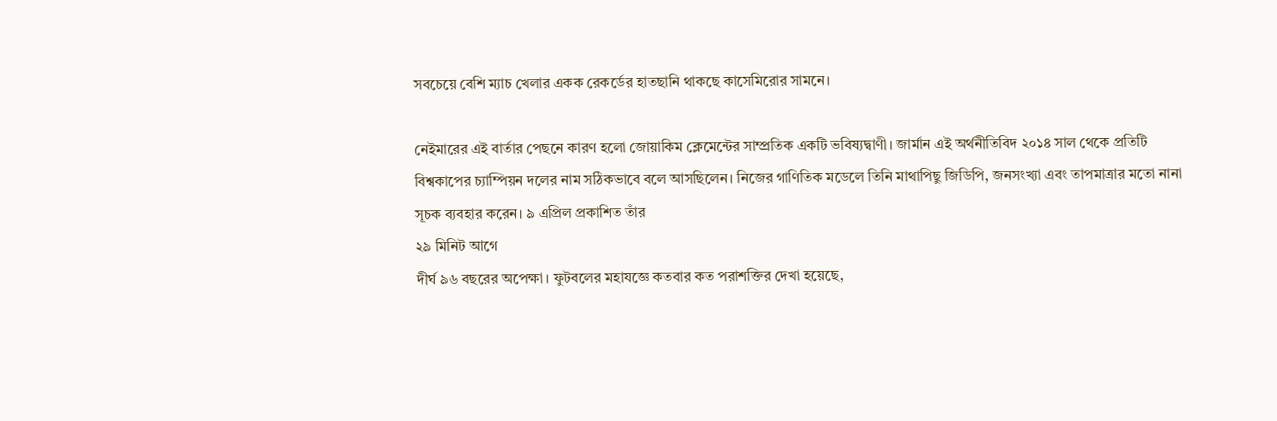সবচেয়ে বেশি ম্যাচ খেলার একক রেকর্ডের হাতছানি থাকছে কাসেমিরোর সামনে।

নেইমারের এই বার্তার পেছনে কারণ হলো জোয়াকিম ক্লেমেন্টের সাম্প্রতিক একটি ভবিষ্যদ্বাণী। জার্মান এই অর্থনীতিবিদ ২০১৪ সাল থেকে প্রতিটি বিশ্বকাপের চ্যাম্পিয়ন দলের নাম সঠিকভাবে বলে আসছিলেন। নিজের গাণিতিক মডেলে তিনি মাথাপিছু জিডিপি, জনসংখ্যা এবং তাপমাত্রার মতো নানা সূচক ব্যবহার করেন। ৯ এপ্রিল প্রকাশিত তাঁর
২৯ মিনিট আগে
দীর্ঘ ৯৬ বছরের অপেক্ষা। ফুটবলের মহাযজ্ঞে কতবার কত পরাশক্তির দেখা হয়েছে,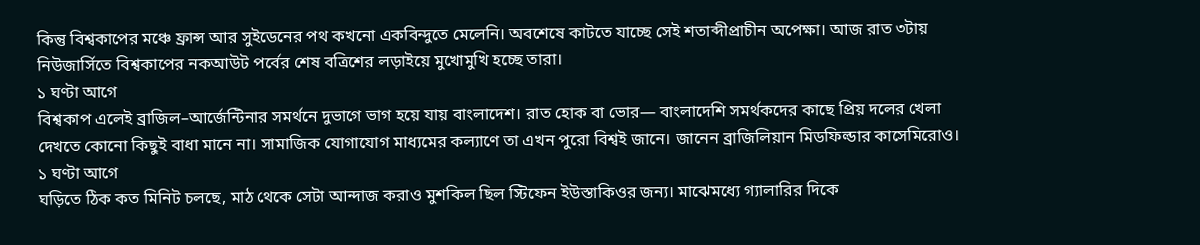কিন্তু বিশ্বকাপের মঞ্চে ফ্রান্স আর সুইডেনের পথ কখনো একবিন্দুতে মেলেনি। অবশেষে কাটতে যাচ্ছে সেই শতাব্দীপ্রাচীন অপেক্ষা। আজ রাত ৩টায় নিউজার্সিতে বিশ্বকাপের নকআউট পর্বের শেষ বত্রিশের লড়াইয়ে মুখোমুখি হচ্ছে তারা।
১ ঘণ্টা আগে
বিশ্বকাপ এলেই ব্রাজিল–আর্জেন্টিনার সমর্থনে দুভাগে ভাগ হয়ে যায় বাংলাদেশ। রাত হোক বা ভোর— বাংলাদেশি সমর্থকদের কাছে প্রিয় দলের খেলা দেখতে কোনো কিছুই বাধা মানে না। সামাজিক যোগাযোগ মাধ্যমের কল্যাণে তা এখন পুরো বিশ্বই জানে। জানেন ব্রাজিলিয়ান মিডফিল্ডার কাসেমিরোও।
১ ঘণ্টা আগে
ঘড়িতে ঠিক কত মিনিট চলছে, মাঠ থেকে সেটা আন্দাজ করাও মুশকিল ছিল স্টিফেন ইউস্তাকিওর জন্য। মাঝেমধ্যে গ্যালারির দিকে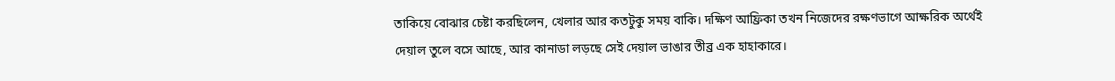তাকিয়ে বোঝার চেষ্টা করছিলেন, খেলার আর কতটুকু সময় বাকি। দক্ষিণ আফ্রিকা তখন নিজেদের রক্ষণভাগে আক্ষরিক অর্থেই দেয়াল তুলে বসে আছে, আর কানাডা লড়ছে সেই দেয়াল ভাঙার তীব্র এক হাহাকারে।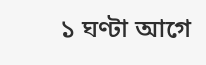১ ঘণ্টা আগে